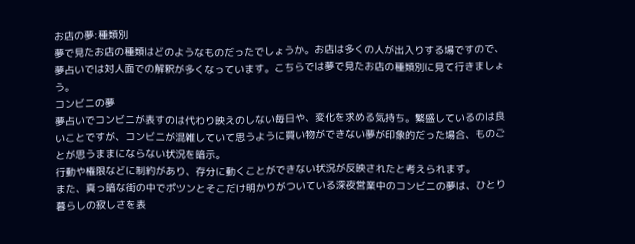お店の夢:種類別
夢で見たお店の種類はどのようなものだったでしょうか。お店は多くの人が出入りする場ですので、夢占いでは対人面での解釈が多くなっています。こちらでは夢で見たお店の種類別に見て行きましょう。
コンビニの夢
夢占いでコンビニが表すのは代わり映えのしない毎日や、変化を求める気持ち。繁盛しているのは良いことですが、コンビニが混雑していて思うように買い物ができない夢が印象的だった場合、ものごとが思うままにならない状況を暗示。
行動や権限などに制約があり、存分に動くことができない状況が反映されたと考えられます。
また、真っ暗な街の中でポツンとそこだけ明かりがついている深夜営業中のコンビニの夢は、ひとり暮らしの寂しさを表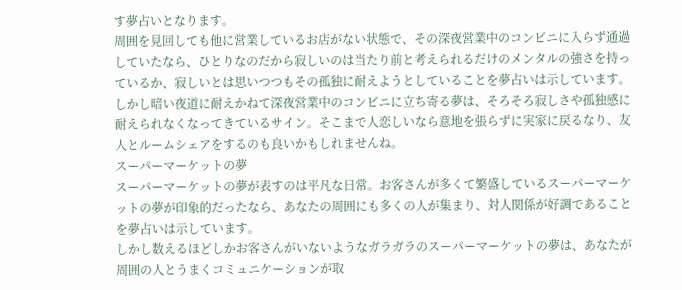す夢占いとなります。
周囲を見回しても他に営業しているお店がない状態で、その深夜営業中のコンビニに入らず通過していたなら、ひとりなのだから寂しいのは当たり前と考えられるだけのメンタルの強さを持っているか、寂しいとは思いつつもその孤独に耐えようとしていることを夢占いは示しています。
しかし暗い夜道に耐えかねて深夜営業中のコンビニに立ち寄る夢は、そろそろ寂しさや孤独感に耐えられなくなってきているサイン。そこまで人恋しいなら意地を張らずに実家に戻るなり、友人とルームシェアをするのも良いかもしれませんね。
スーパーマーケットの夢
スーパーマーケットの夢が表すのは平凡な日常。お客さんが多くて繁盛しているスーパーマーケットの夢が印象的だったなら、あなたの周囲にも多くの人が集まり、対人関係が好調であることを夢占いは示しています。
しかし数えるほどしかお客さんがいないようなガラガラのスーパーマーケットの夢は、あなたが周囲の人とうまくコミュニケーションが取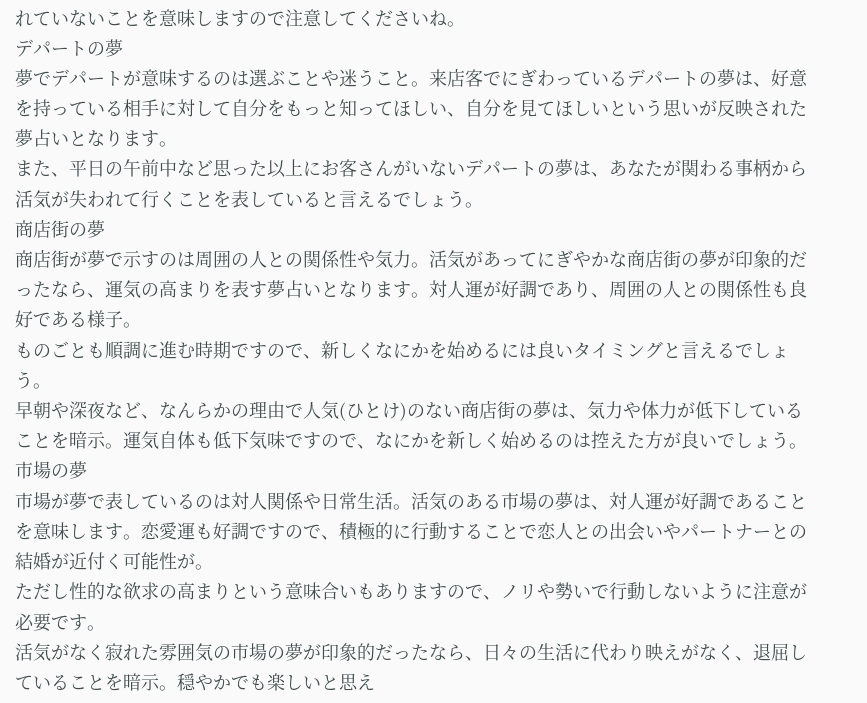れていないことを意味しますので注意してくださいね。
デパートの夢
夢でデパートが意味するのは選ぶことや迷うこと。来店客でにぎわっているデパートの夢は、好意を持っている相手に対して自分をもっと知ってほしい、自分を見てほしいという思いが反映された夢占いとなります。
また、平日の午前中など思った以上にお客さんがいないデパートの夢は、あなたが関わる事柄から活気が失われて行くことを表していると言えるでしょう。
商店街の夢
商店街が夢で示すのは周囲の人との関係性や気力。活気があってにぎやかな商店街の夢が印象的だったなら、運気の高まりを表す夢占いとなります。対人運が好調であり、周囲の人との関係性も良好である様子。
ものごとも順調に進む時期ですので、新しくなにかを始めるには良いタイミングと言えるでしょう。
早朝や深夜など、なんらかの理由で人気(ひとけ)のない商店街の夢は、気力や体力が低下していることを暗示。運気自体も低下気味ですので、なにかを新しく始めるのは控えた方が良いでしょう。
市場の夢
市場が夢で表しているのは対人関係や日常生活。活気のある市場の夢は、対人運が好調であることを意味します。恋愛運も好調ですので、積極的に行動することで恋人との出会いやパートナーとの結婚が近付く可能性が。
ただし性的な欲求の高まりという意味合いもありますので、ノリや勢いで行動しないように注意が必要です。
活気がなく寂れた雰囲気の市場の夢が印象的だったなら、日々の生活に代わり映えがなく、退屈していることを暗示。穏やかでも楽しいと思え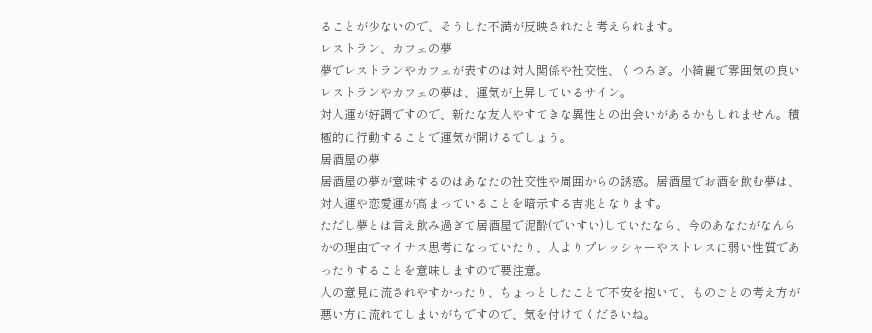ることが少ないので、そうした不満が反映されたと考えられます。
レストラン、カフェの夢
夢でレストランやカフェが表すのは対人関係や社交性、くつろぎ。小綺麗で雰囲気の良いレストランやカフェの夢は、運気が上昇しているサイン。
対人運が好調ですので、新たな友人やすてきな異性との出会いがあるかもしれません。積極的に行動することで運気が開けるでしょう。
居酒屋の夢
居酒屋の夢が意味するのはあなたの社交性や周囲からの誘惑。居酒屋でお酒を飲む夢は、対人運や恋愛運が高まっていることを暗示する吉兆となります。
ただし夢とは言え飲み過ぎて居酒屋で泥酔(でいすい)していたなら、今のあなたがなんらかの理由でマイナス思考になっていたり、人よりプレッシャーやストレスに弱い性質であったりすることを意味しますので要注意。
人の意見に流されやすかったり、ちょっとしたことで不安を抱いて、ものごとの考え方が悪い方に流れてしまいがちですので、気を付けてくださいね。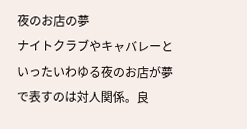夜のお店の夢
ナイトクラブやキャバレーといったいわゆる夜のお店が夢で表すのは対人関係。良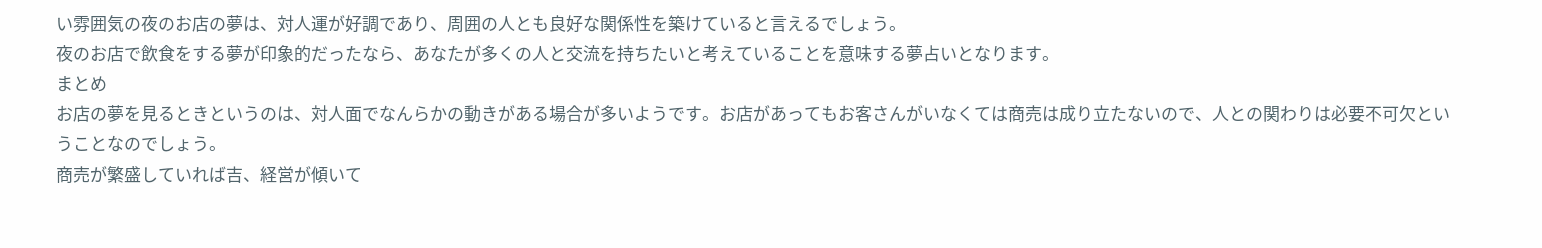い雰囲気の夜のお店の夢は、対人運が好調であり、周囲の人とも良好な関係性を築けていると言えるでしょう。
夜のお店で飲食をする夢が印象的だったなら、あなたが多くの人と交流を持ちたいと考えていることを意味する夢占いとなります。
まとめ
お店の夢を見るときというのは、対人面でなんらかの動きがある場合が多いようです。お店があってもお客さんがいなくては商売は成り立たないので、人との関わりは必要不可欠ということなのでしょう。
商売が繁盛していれば吉、経営が傾いて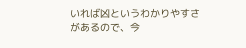いれば凶というわかりやすさがあるので、今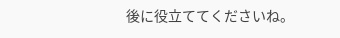後に役立ててくださいね。